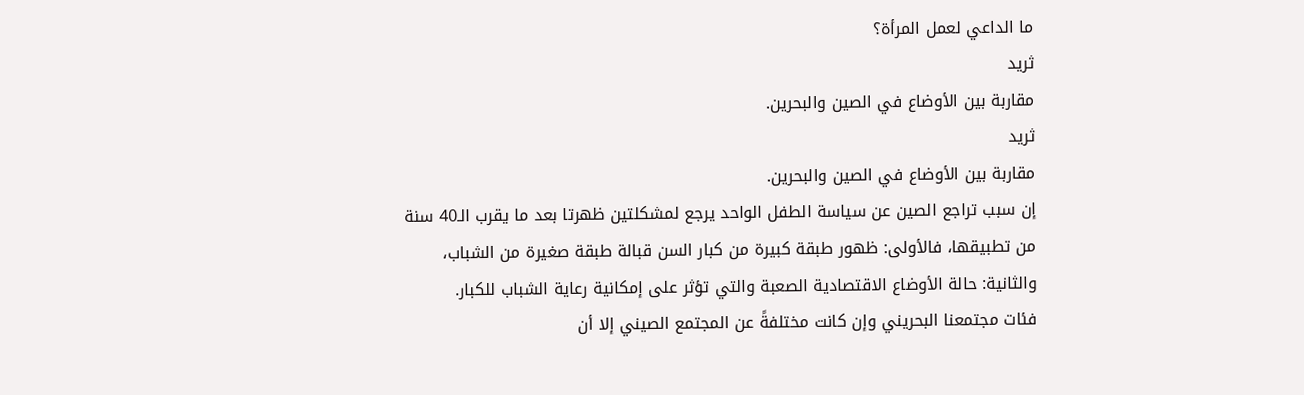ما الداعي لعمل المرأة؟
ثريد
مقاربة بين الأوضاع في الصين والبحرين.
ثريد
مقاربة بين الأوضاع في الصين والبحرين.
إن سبب تراجع الصين عن سياسة الطفل الواحد يرجع لمشكلتين ظهرتا بعد ما يقرب الـ40 سنة من تطبيقها، فالأولى: ظهور طبقة كبيرة من كبار السن قبالة طبقة صغيرة من الشباب، والثانية: حالة الأوضاع الاقتصادية الصعبة والتي تؤثر على إمكانية رعاية الشباب للكبار.
فئات مجتمعنا البحريني وإن كانت مختلفةً عن المجتمع الصيني إلا أن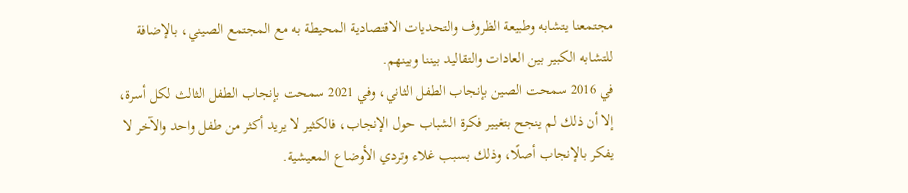مجتمعنا يتشابه وطبيعة الظروف والتحديات الاقتصادية المحيطة به مع المجتمع الصيني، بالإضافة للتشابه الكبير بين العادات والتقاليد بيننا وبينهم.
في 2016 سمحت الصين بإنجاب الطفل الثاني، وفي 2021 سمحت بإنجاب الطفل الثالث لكل أسرة، إلا أن ذلك لم ينجح بتغيير فكرة الشباب حول الإنجاب، فالكثير لا يريد أكثر من طفل واحد والآخر لا يفكر بالإنجاب أصلًا، وذلك بسبب غلاء وتردي الأوضاع المعيشية.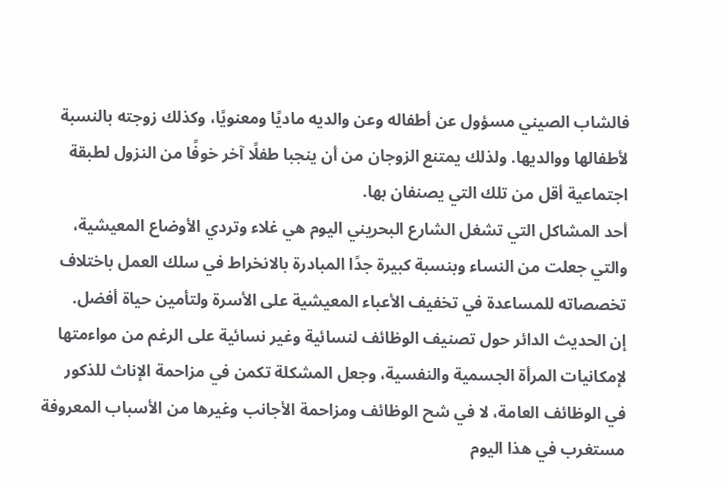فالشاب الصيني مسؤول عن أطفاله وعن والديه ماديًا ومعنويًا، وكذلك زوجته بالنسبة لأطفالها ووالديها. ولذلك يمتنع الزوجان من أن ينجبا طفلًا آخر خوفًا من النزول لطبقة اجتماعية أقل من تلك التي يصنفان بها.
أحد المشاكل التي تشغل الشارع البحريني اليوم هي غلاء وتردي الأوضاع المعيشية، والتي جعلت من النساء وبنسبة كبيرة جدًا المبادرة بالانخراط في سلك العمل باختلاف تخصصاته للمساعدة في تخفيف الأعباء المعيشية على الأسرة ولتأمين حياة أفضل.
إن الحديث الدائر حول تصنيف الوظائف لنسائية وغير نسائية على الرغم من مواءمتها لإمكانيات المرأة الجسمية والنفسية، وجعل المشكلة تكمن في مزاحمة الإناث للذكور في الوظائف العامة، لا في شح الوظائف ومزاحمة الأجانب وغيرها من الأسباب المعروفة مستغرب في هذا اليوم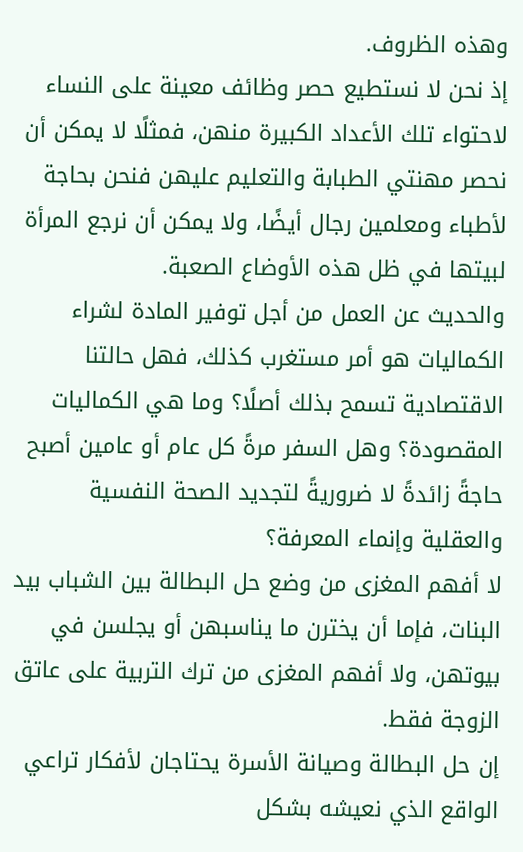وهذه الظروف.
إذ نحن لا نستطيع حصر وظائف معينة على النساء لاحتواء تلك الأعداد الكبيرة منهن، فمثلًا لا يمكن أن نحصر مهنتي الطبابة والتعليم عليهن فنحن بحاجة لأطباء ومعلمين رجال أيضًا، ولا يمكن أن نرجع المرأة لبيتها في ظل هذه الأوضاع الصعبة.
والحديث عن العمل من أجل توفير المادة لشراء الكماليات هو أمر مستغرب كذلك، فهل حالتنا الاقتصادية تسمح بذلك أصلًا؟ وما هي الكماليات المقصودة؟ وهل السفر مرةً كل عام أو عامين أصبح حاجةً زائدةً لا ضروريةً لتجديد الصحة النفسية والعقلية وإنماء المعرفة؟
لا أفهم المغزى من وضع حل البطالة بين الشباب بيد البنات، فإما أن يخترن ما يناسبهن أو يجلسن في بيوتهن، ولا أفهم المغزى من ترك التربية على عاتق الزوجة فقط.
إن حل البطالة وصيانة الأسرة يحتاجان لأفكار تراعي الواقع الذي نعيشه بشكل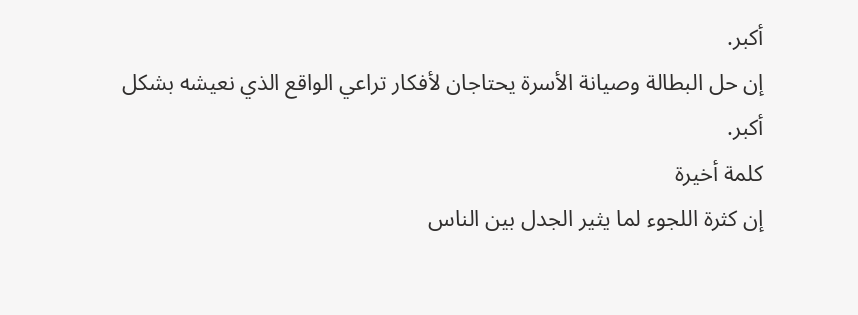أكبر.
إن حل البطالة وصيانة الأسرة يحتاجان لأفكار تراعي الواقع الذي نعيشه بشكل أكبر.
كلمة أخيرة
إن كثرة اللجوء لما يثير الجدل بين الناس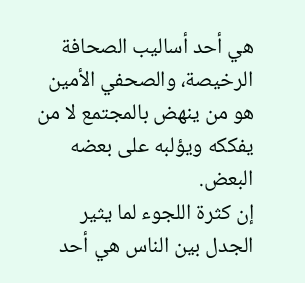هي أحد أساليب الصحافة الرخيصة، والصحفي الأمين هو من ينهض بالمجتمع لا من يفككه ويؤلبه على بعضه البعض.
إن كثرة اللجوء لما يثير الجدل بين الناس هي أحد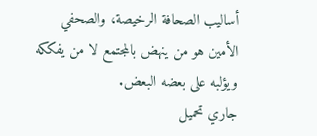أساليب الصحافة الرخيصة، والصحفي الأمين هو من ينهض بالمجتمع لا من يفككه ويؤلبه على بعضه البعض.
جاري تحميل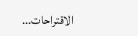الاقتراحات...